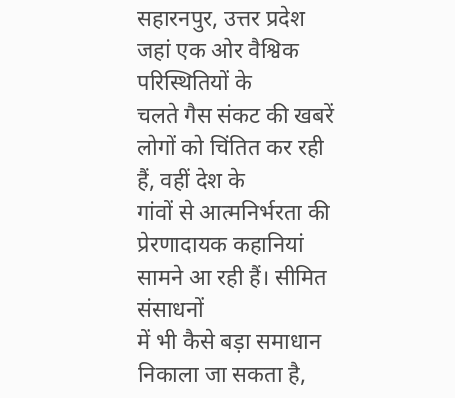सहारनपुर, उत्तर प्रदेश
जहां एक ओर वैश्विक परिस्थितियों के
चलते गैस संकट की खबरें लोगों को चिंतित कर रही हैं, वहीं देश के
गांवों से आत्मनिर्भरता की प्रेरणादायक कहानियां सामने आ रही हैं। सीमित संसाधनों
में भी कैसे बड़ा समाधान निकाला जा सकता है,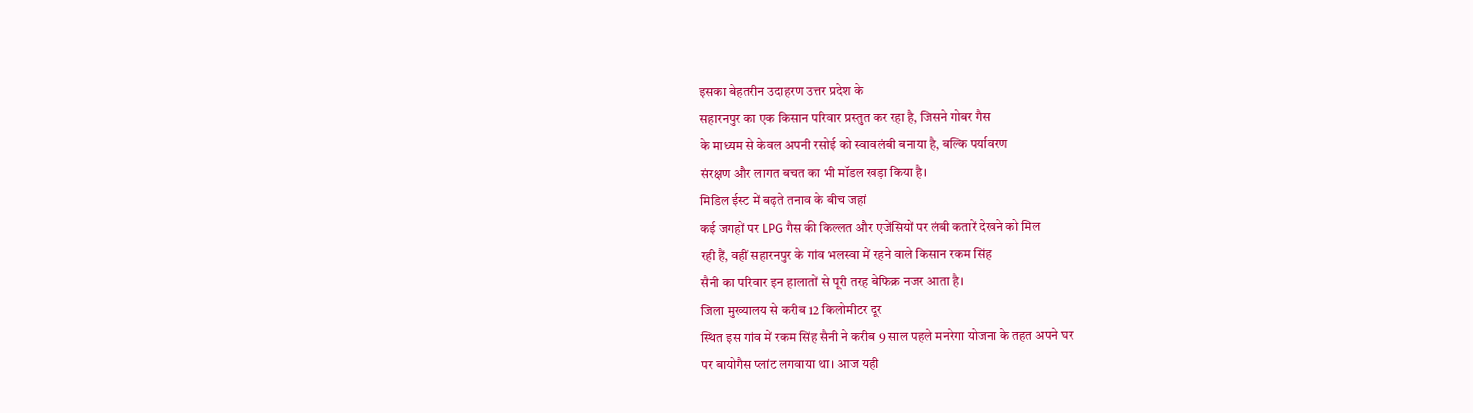इसका बेहतरीन उदाहरण उत्तर प्रदेश के
सहारनपुर का एक किसान परिवार प्रस्तुत कर रहा है, जिसने गोबर गैस
के माध्यम से केवल अपनी रसोई को स्वावलंबी बनाया है, बल्कि पर्यावरण
संरक्षण और लागत बचत का भी मॉडल खड़ा किया है।
मिडिल ईस्ट में बढ़ते तनाव के बीच जहां
कई जगहों पर LPG गैस की किल्लत और एजेंसियों पर लंबी कतारें देखने को मिल
रही हैं, वहीं सहारनपुर के गांव भलस्वा में रहने वाले किसान रकम सिंह
सैनी का परिवार इन हालातों से पूरी तरह बेफिक्र नजर आता है।
जिला मुख्यालय से करीब 12 किलोमीटर दूर
स्थित इस गांव में रकम सिंह सैनी ने करीब 9 साल पहले मनरेगा योजना के तहत अपने घर
पर बायोगैस प्लांट लगवाया था। आज यही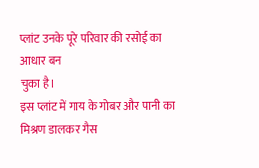प्लांट उनके पूरे परिवार की रसोई का आधार बन
चुका है।
इस प्लांट में गाय के गोबर और पानी का
मिश्रण डालकर गैस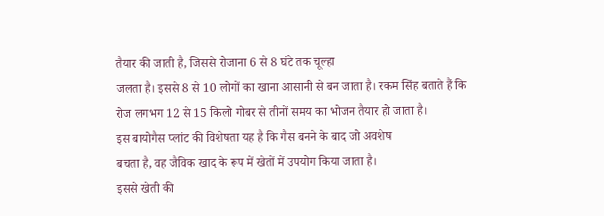तैयार की जाती है, जिससे रोजाना 6 से 8 घंटे तक चूल्हा
जलता है। इससे 8 से 10 लोगों का खाना आसानी से बन जाता है। रकम सिंह बताते हैं कि
रोज लगभग 12 से 15 किलो गोबर से तीनों समय का भोजन तैयार हो जाता है।
इस बायोगैस प्लांट की विशेषता यह है कि गैस बनने के बाद जो अवशेष
बचता है, वह जैविक खाद के रूप में खेतों में उपयोग किया जाता है।
इससे खेती की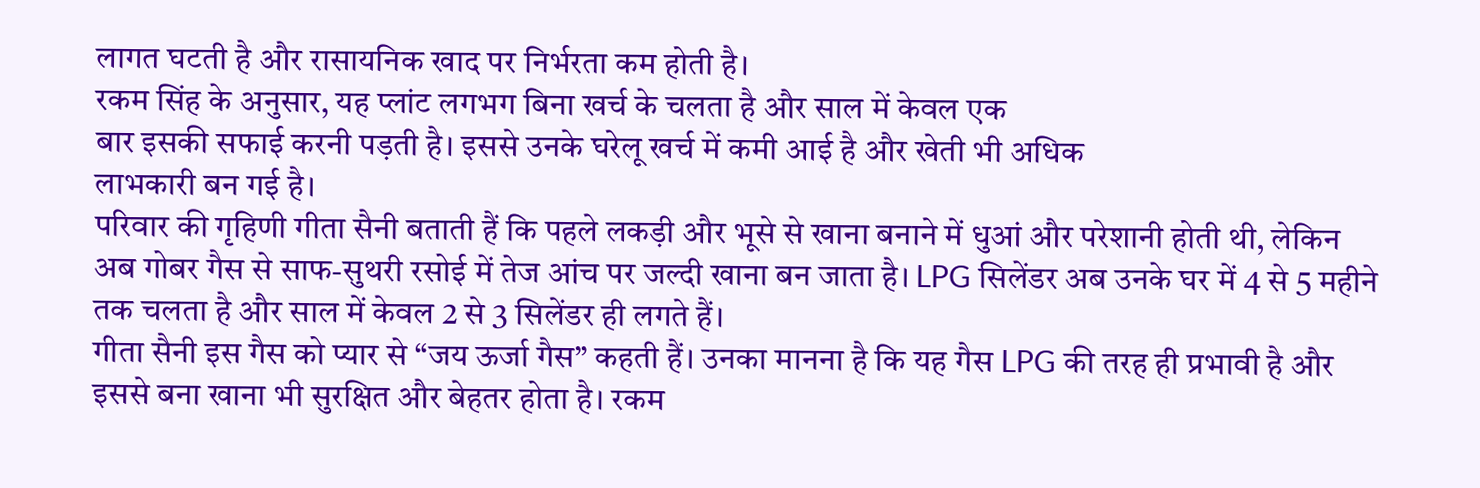लागत घटती है और रासायनिक खाद पर निर्भरता कम होती है।
रकम सिंह के अनुसार, यह प्लांट लगभग बिना खर्च के चलता है और साल में केवल एक
बार इसकी सफाई करनी पड़ती है। इससे उनके घरेलू खर्च में कमी आई है और खेती भी अधिक
लाभकारी बन गई है।
परिवार की गृहिणी गीता सैनी बताती हैं कि पहले लकड़ी और भूसे से खाना बनाने में धुआं और परेशानी होती थी, लेकिन अब गोबर गैस से साफ-सुथरी रसोई में तेज आंच पर जल्दी खाना बन जाता है। LPG सिलेंडर अब उनके घर में 4 से 5 महीने तक चलता है और साल में केवल 2 से 3 सिलेंडर ही लगते हैं।
गीता सैनी इस गैस को प्यार से “जय ऊर्जा गैस” कहती हैं। उनका मानना है कि यह गैस LPG की तरह ही प्रभावी है और इससे बना खाना भी सुरक्षित और बेहतर होता है। रकम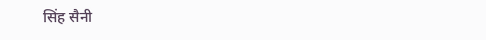सिंह सैनी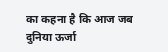का कहना है कि आज जब दुनिया ऊर्जा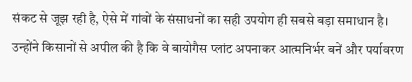संकट से जूझ रही है, ऐसे में गांवों के संसाधनों का सही उपयोग ही सबसे बड़ा समाधान है। उन्होंने किसानों से अपील की है कि वे बायोगैस प्लांट अपनाकर आत्मनिर्भर बनें और पर्यावरण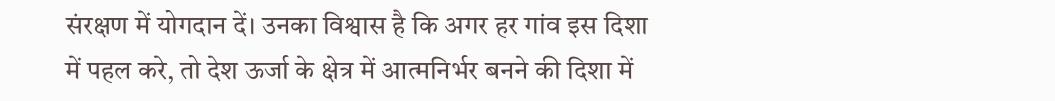संरक्षण में योगदान दें। उनका विश्वास है कि अगर हर गांव इस दिशा में पहल करे, तो देश ऊर्जा के क्षेत्र में आत्मनिर्भर बनने की दिशा में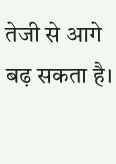तेजी से आगे बढ़ सकता है।